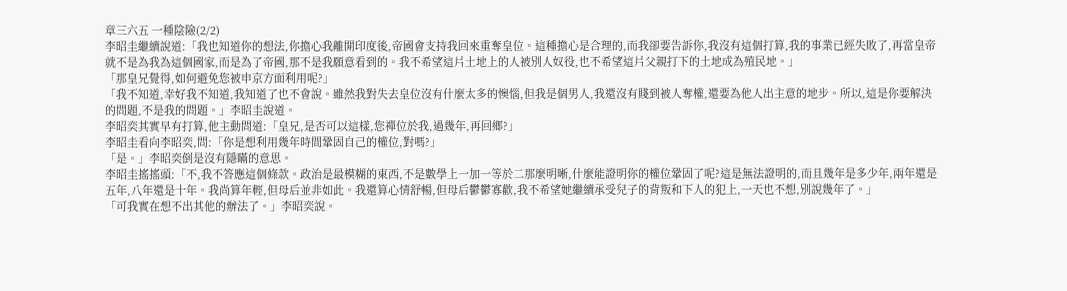章三六五 一種陰險(2/2)
李昭圭繼續說道:「我也知道你的想法,你擔心我離開印度後,帝國會支持我回來重奪皇位。這種擔心是合理的,而我卻要告訴你,我沒有這個打算,我的事業已經失敗了,再當皇帝就不是為我為這個國家,而是為了帝國,那不是我願意看到的。我不希望這片土地上的人被別人奴役,也不希望這片父親打下的土地成為殖民地。」
「那皇兄覺得,如何避免您被申京方面利用呢?」
「我不知道,幸好我不知道,我知道了也不會說。雖然我對失去皇位沒有什麼太多的懊惱,但我是個男人,我還沒有賤到被人奪權,還要為他人出主意的地步。所以,這是你要解決的問題,不是我的問題。」李昭圭說道。
李昭奕其實早有打算,他主動問道:「皇兄,是否可以這樣,您禪位於我,過幾年,再回鄉?」
李昭圭看向李昭奕,問:「你是想利用幾年時間鞏固自己的權位,對嗎?」
「是。」李昭奕倒是沒有隱瞞的意思。
李昭圭搖搖頭:「不,我不答應這個條款。政治是最模糊的東西,不是數學上一加一等於二那麼明晰,什麼能證明你的權位鞏固了呢?這是無法證明的,而且幾年是多少年,兩年還是五年,八年還是十年。我尚算年輕,但母后並非如此。我還算心情舒暢,但母后鬱鬱寡歡,我不希望她繼續承受兒子的背叛和下人的犯上,一天也不想,別說幾年了。」
「可我實在想不出其他的辦法了。」李昭奕說。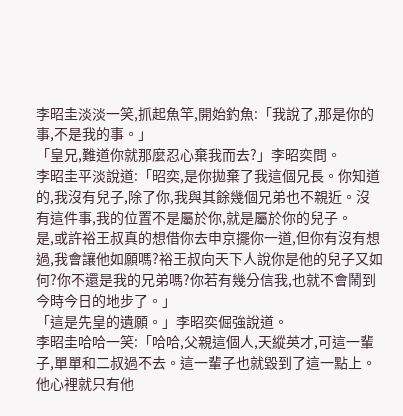李昭圭淡淡一笑,抓起魚竿,開始釣魚:「我說了,那是你的事,不是我的事。」
「皇兄,難道你就那麼忍心棄我而去?」李昭奕問。
李昭圭平淡說道:「昭奕,是你拋棄了我這個兄長。你知道的,我沒有兒子,除了你,我與其餘幾個兄弟也不親近。沒有這件事,我的位置不是屬於你,就是屬於你的兒子。
是,或許裕王叔真的想借你去申京擺你一道,但你有沒有想過,我會讓他如願嗎?裕王叔向天下人說你是他的兒子又如何?你不還是我的兄弟嗎?你若有幾分信我,也就不會鬧到今時今日的地步了。」
「這是先皇的遺願。」李昭奕倔強說道。
李昭圭哈哈一笑:「哈哈,父親這個人,天縱英才,可這一輩子,單單和二叔過不去。這一輩子也就毀到了這一點上。他心裡就只有他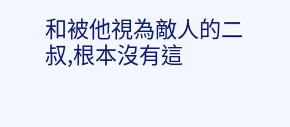和被他視為敵人的二叔,根本沒有這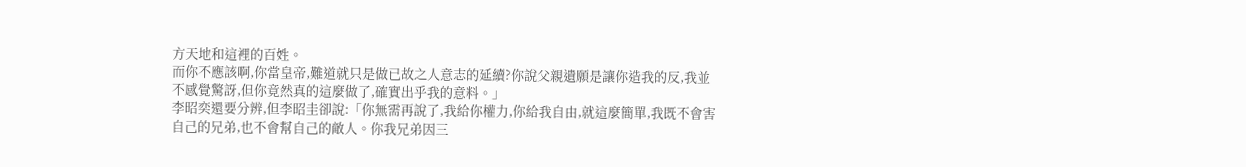方天地和這裡的百姓。
而你不應該啊,你當皇帝,難道就只是做已故之人意志的延續?你說父親遺願是讓你造我的反,我並不感覺驚訝,但你竟然真的這麼做了,確實出乎我的意料。」
李昭奕還要分辨,但李昭圭卻說:「你無需再說了,我給你權力,你給我自由,就這麼簡單,我既不會害自己的兄弟,也不會幫自己的敵人。你我兄弟因三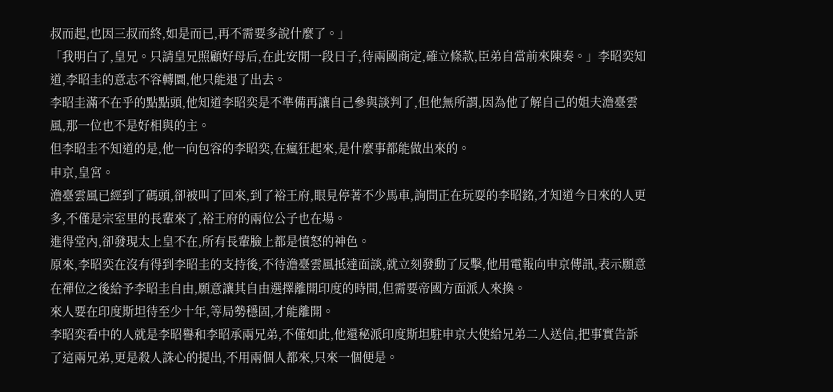叔而起,也因三叔而終,如是而已,再不需要多說什麼了。」
「我明白了,皇兄。只請皇兄照顧好母后,在此安閒一段日子,待兩國商定,確立條款,臣弟自當前來陳奏。」李昭奕知道,李昭圭的意志不容轉圜,他只能退了出去。
李昭圭滿不在乎的點點頭,他知道李昭奕是不準備再讓自己參與談判了,但他無所謂,因為他了解自己的姐夫澹臺雲風,那一位也不是好相與的主。
但李昭圭不知道的是,他一向包容的李昭奕,在瘋狂起來,是什麼事都能做出來的。
申京,皇宮。
澹臺雲風已經到了碼頭,卻被叫了回來,到了裕王府,眼見停著不少馬車,詢問正在玩耍的李昭銘,才知道今日來的人更多,不僅是宗室里的長輩來了,裕王府的兩位公子也在場。
進得堂內,卻發現太上皇不在,所有長輩臉上都是憤怒的神色。
原來,李昭奕在沒有得到李昭圭的支持後,不待澹臺雲風抵達面談,就立刻發動了反擊,他用電報向申京傳訊,表示願意在禪位之後給予李昭圭自由,願意讓其自由選擇離開印度的時間,但需要帝國方面派人來換。
來人要在印度斯坦待至少十年,等局勢穩固,才能離開。
李昭奕看中的人就是李昭譽和李昭承兩兄弟,不僅如此,他還秘派印度斯坦駐申京大使給兄弟二人送信,把事實告訴了這兩兄弟,更是殺人誅心的提出,不用兩個人都來,只來一個便是。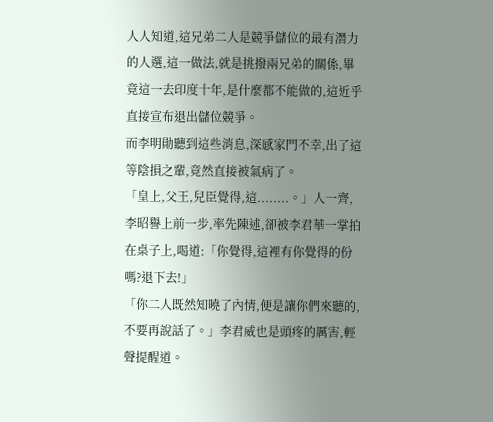人人知道,這兄弟二人是競爭儲位的最有潛力的人選,這一做法,就是挑撥兩兄弟的關係,畢竟這一去印度十年,是什麼都不能做的,這近乎直接宣布退出儲位競爭。
而李明勛聽到這些消息,深感家門不幸,出了這等陰損之輩,竟然直接被氣病了。
「皇上,父王,兒臣覺得,這........。」人一齊,李昭譽上前一步,率先陳述,卻被李君華一掌拍在桌子上,喝道:「你覺得,這裡有你覺得的份嗎?退下去!」
「你二人既然知曉了內情,便是讓你們來聽的,不要再說話了。」李君威也是頭疼的厲害,輕聲提醒道。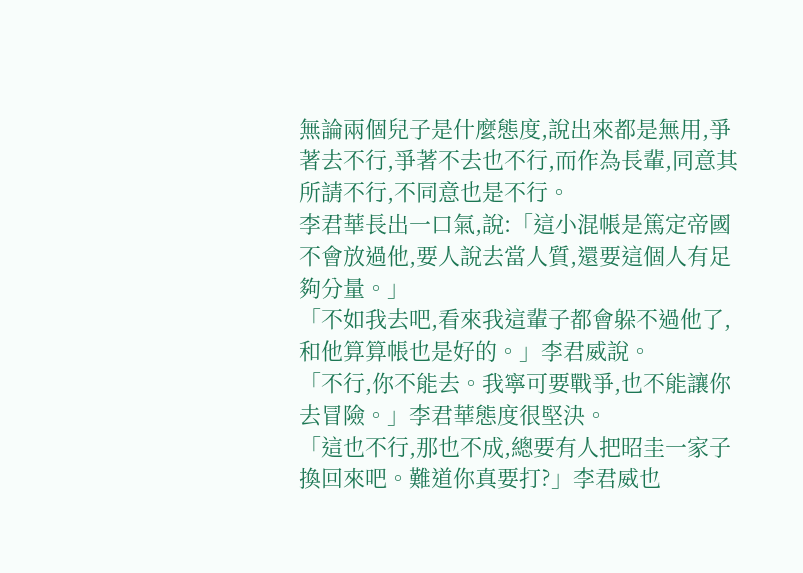無論兩個兒子是什麼態度,說出來都是無用,爭著去不行,爭著不去也不行,而作為長輩,同意其所請不行,不同意也是不行。
李君華長出一口氣,說:「這小混帳是篤定帝國不會放過他,要人說去當人質,還要這個人有足夠分量。」
「不如我去吧,看來我這輩子都會躲不過他了,和他算算帳也是好的。」李君威說。
「不行,你不能去。我寧可要戰爭,也不能讓你去冒險。」李君華態度很堅決。
「這也不行,那也不成,總要有人把昭圭一家子換回來吧。難道你真要打?」李君威也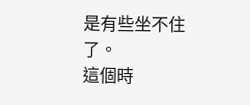是有些坐不住了。
這個時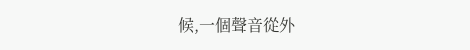候,一個聲音從外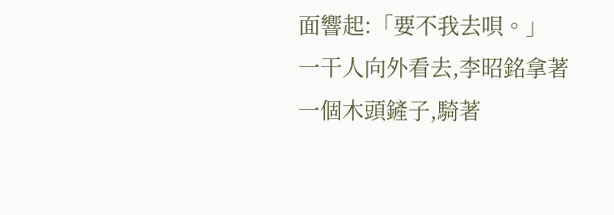面響起:「要不我去唄。」
一干人向外看去,李昭銘拿著一個木頭鏟子,騎著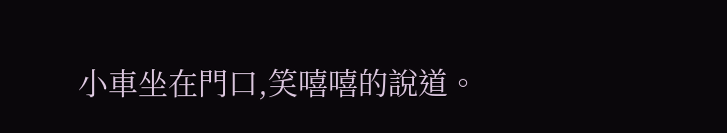小車坐在門口,笑嘻嘻的說道。